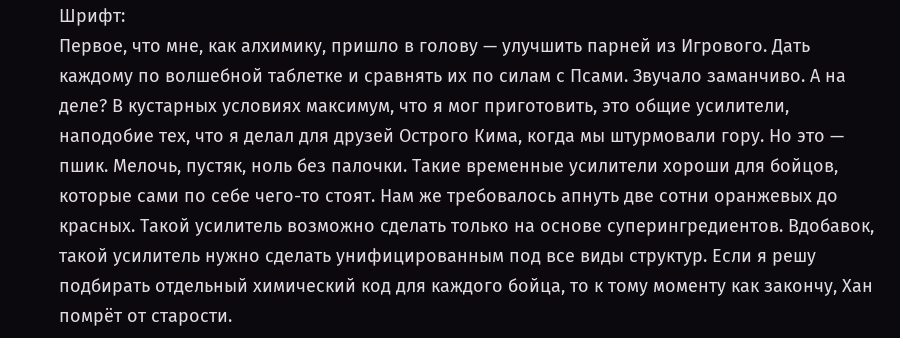Шрифт:
Первое, что мне, как алхимику, пришло в голову — улучшить парней из Игрового. Дать каждому по волшебной таблетке и сравнять их по силам с Псами. Звучало заманчиво. А на деле? В кустарных условиях максимум, что я мог приготовить, это общие усилители, наподобие тех, что я делал для друзей Острого Кима, когда мы штурмовали гору. Но это — пшик. Мелочь, пустяк, ноль без палочки. Такие временные усилители хороши для бойцов, которые сами по себе чего-то стоят. Нам же требовалось апнуть две сотни оранжевых до красных. Такой усилитель возможно сделать только на основе суперингредиентов. Вдобавок, такой усилитель нужно сделать унифицированным под все виды структур. Если я решу подбирать отдельный химический код для каждого бойца, то к тому моменту как закончу, Хан помрёт от старости.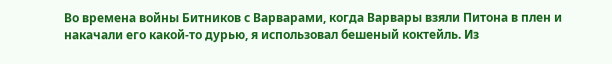Во времена войны Битников с Варварами, когда Варвары взяли Питона в плен и накачали его какой-то дурью, я использовал бешеный коктейль. Из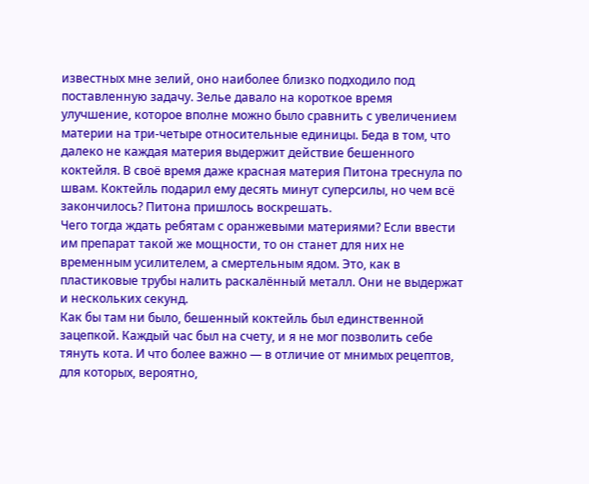известных мне зелий, оно наиболее близко подходило под поставленную задачу. Зелье давало на короткое время улучшение, которое вполне можно было сравнить с увеличением материи на три-четыре относительные единицы. Беда в том, что далеко не каждая материя выдержит действие бешенного коктейля. В своё время даже красная материя Питона треснула по швам. Коктейль подарил ему десять минут суперсилы, но чем всё закончилось? Питона пришлось воскрешать.
Чего тогда ждать ребятам с оранжевыми материями? Если ввести им препарат такой же мощности, то он станет для них не временным усилителем, а смертельным ядом. Это, как в пластиковые трубы налить раскалённый металл. Они не выдержат и нескольких секунд.
Как бы там ни было, бешенный коктейль был единственной зацепкой. Каждый час был на счету, и я не мог позволить себе тянуть кота. И что более важно — в отличие от мнимых рецептов, для которых, вероятно,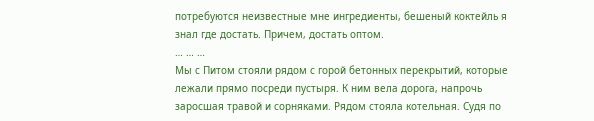потребуются неизвестные мне ингредиенты, бешеный коктейль я знал где достать. Причем, достать оптом.
… … …
Мы с Питом стояли рядом с горой бетонных перекрытий, которые лежали прямо посреди пустыря. К ним вела дорога, напрочь заросшая травой и сорняками. Рядом стояла котельная. Судя по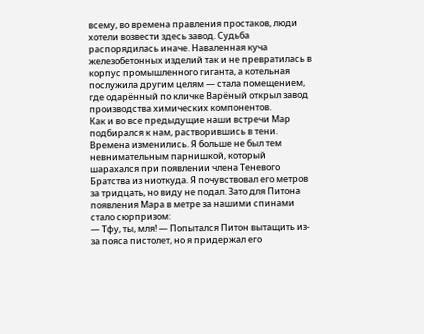всему, во времена правления простаков, люди хотели возвести здесь завод. Судьба распорядилась иначе. Наваленная куча железобетонных изделий так и не превратилась в корпус промышленного гиганта, а котельная послужила другим целям — стала помещением, где одарённый по кличке Варёный открыл завод производства химических компонентов.
Как и во все предыдущие наши встречи Мар подбирался к нам, растворившись в тени. Времена изменились. Я больше не был тем невнимательным парнишкой, который шарахался при появлении члена Теневого Братства из ниоткуда. Я почувствовал его метров за тридцать, но виду не подал. Зато для Питона появления Мара в метре за нашими спинами стало сюрпризом:
— Тфу, ты, мля! — Попытался Питон вытащить из-за пояса пистолет, но я придержал его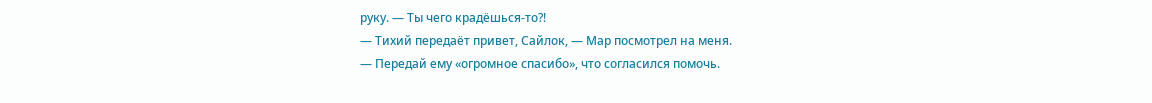руку. — Ты чего крадёшься-то?!
— Тихий передаёт привет, Сайлок, — Мар посмотрел на меня.
— Передай ему «огромное спасибо», что согласился помочь.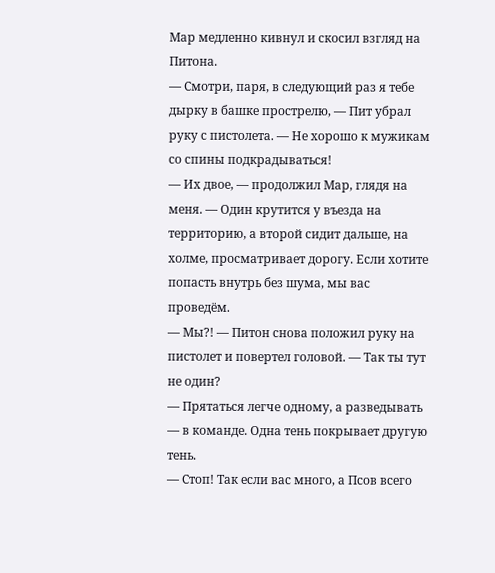Мар медленно кивнул и скосил взгляд на Питона.
— Смотри, паря, в следующий раз я тебе дырку в башке прострелю, — Пит убрал руку с пистолета. — Не хорошо к мужикам со спины подкрадываться!
— Их двое, — продолжил Мар, глядя на меня. — Один крутится у въезда на территорию, а второй сидит дальше, на холме, просматривает дорогу. Если хотите попасть внутрь без шума, мы вас проведём.
— Мы?! — Питон снова положил руку на пистолет и повертел головой. — Так ты тут не один?
— Прятаться легче одному, а разведывать — в команде. Одна тень покрывает другую тень.
— Стоп! Так если вас много, а Псов всего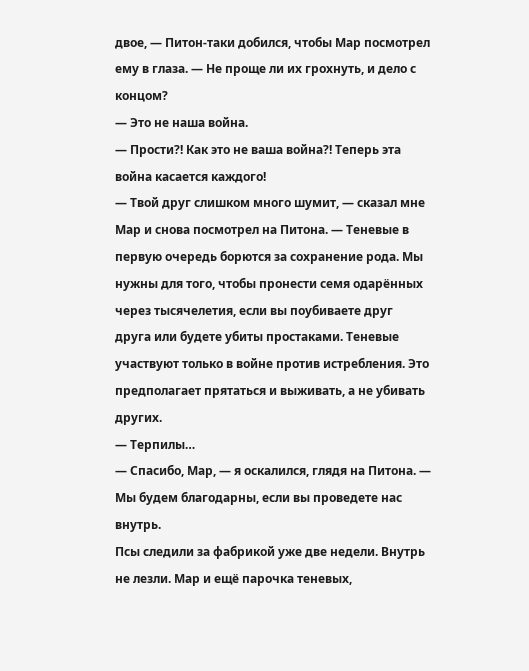двое, — Питон-таки добился, чтобы Мар посмотрел ему в глаза. — Не проще ли их грохнуть, и дело с концом?
— Это не наша война.
— Прости?! Как это не ваша война?! Теперь эта война касается каждого!
— Твой друг слишком много шумит, — сказал мне Мар и снова посмотрел на Питона. — Теневые в первую очередь борются за сохранение рода. Мы нужны для того, чтобы пронести семя одарённых через тысячелетия, если вы поубиваете друг друга или будете убиты простаками. Теневые участвуют только в войне против истребления. Это предполагает прятаться и выживать, а не убивать других.
— Терпилы…
— Спасибо, Мар, — я оскалился, глядя на Питона. — Мы будем благодарны, если вы проведете нас внутрь.
Псы следили за фабрикой уже две недели. Внутрь не лезли. Мар и ещё парочка теневых,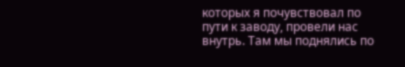которых я почувствовал по пути к заводу, провели нас внутрь. Там мы поднялись по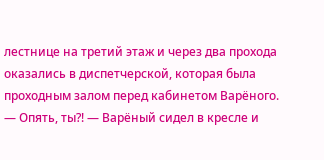лестнице на третий этаж и через два прохода оказались в диспетчерской, которая была проходным залом перед кабинетом Варёного.
— Опять, ты?! — Варёный сидел в кресле и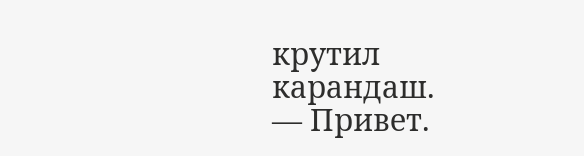крутил карандаш.
— Привет.